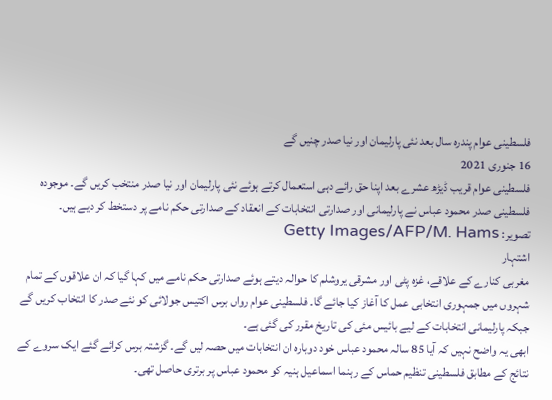فلسطینی عوام پندرہ سال بعد نئی پارلیمان اور نیا صدر چنیں گے
16 جنوری 2021
فلسطینی عوام قریب ڈیڑھ عشرے بعد اپنا حق رائے دہی استعمال کرتے ہوئے نئی پارلیمان اور نیا صدر منتخب کریں گے۔ موجودہ فلسطینی صدر محمود عباس نے پارلیمانی اور صدارتی انتخابات کے انعقاد کے صدارتی حکم نامے پر دستخط کر دیے ہیں۔
تصویر: Getty Images/AFP/M. Hams
اشتہار
مغربی کنارے کے علاقے، غزہ پٹی اور مشرقی یروشلم کا حوالہ دیتے ہوئے صدارتی حکم نامے میں کہا گیا کہ ان علاقوں کے تمام شہروں میں جمہوری انتخابی عمل کا آغاز کیا جائے گا۔ فلسطینی عوام رواں برس اکتیس جولائی کو نئے صدر کا انتخاب کریں گے جبکہ پارلیمانی انتخابات کے لیے بائیس مئی کی تاریخ مقرر کی گئی ہے۔
ابھی یہ واضح نہیں کہ آیا 85 سالہ محمود عباس خود دوبارہ ان انتخابات میں حصہ لیں گے۔ گزشتہ برس کرائے گئے ایک سروے کے نتائج کے مطابق فلسطینی تنظیم حماس کے رہنما اسماعیل ہنیہ کو محمود عباس پر برتری حاصل تھی۔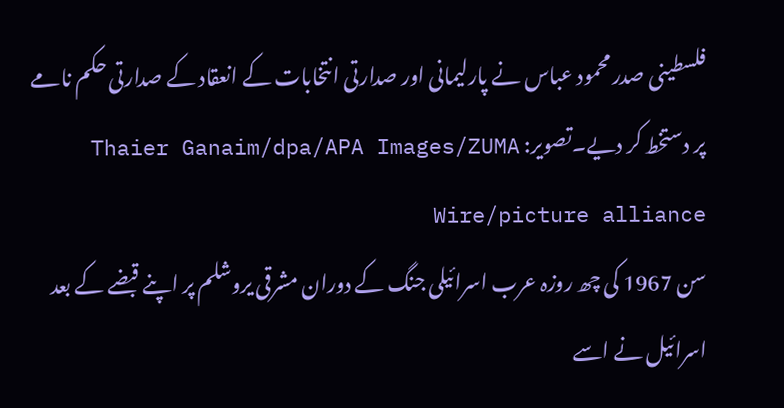فلسطینی صدر محمود عباس نے پارلیمانی اور صدارتی انتخابات کے انعقاد کے صدارتی حکم نامے پر دستخط کر دیے۔تصویر: Thaier Ganaim/dpa/APA Images/ZUMA Wire/picture alliance
سن 1967 کی چھ روزہ عرب اسرائیلی جنگ کے دوران مشرقی یروشلم پر اپنے قبضے کے بعد اسرائیل نے اسے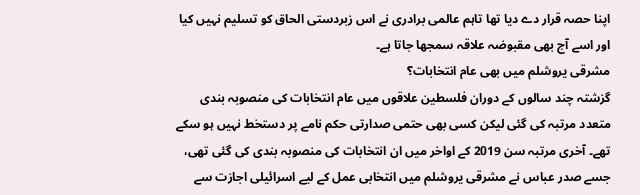اپنا حصہ قرار دے دیا تھا تاہم عالمی برادری نے اس زبردستی الحاق کو تسلیم نہیں کیا اور اسے آج بھی مقبوضہ علاقہ سمجھا جاتا ہے۔
مشرقی یروشلم میں بھی عام انتخابات؟
گزشتہ چند سالوں کے دوران فلسطین علاقوں میں عام انتخابات کی منصوبہ بندی متعدد مرتبہ کی گئی لیکن کسی بھی حتمی صدارتی حکم نامے پر دستخط نہیں ہو سکے تھے۔ آخری مرتبہ سن 2019 کے اواخر میں ان انتخابات کی منصوبہ بندی کی گئی تھی، جسے صدر عباس نے مشرقی یروشلم میں انتخابی عمل کے لیے اسرائیلی اجازت سے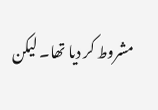مشروط کر دیا تھا۔ لیکن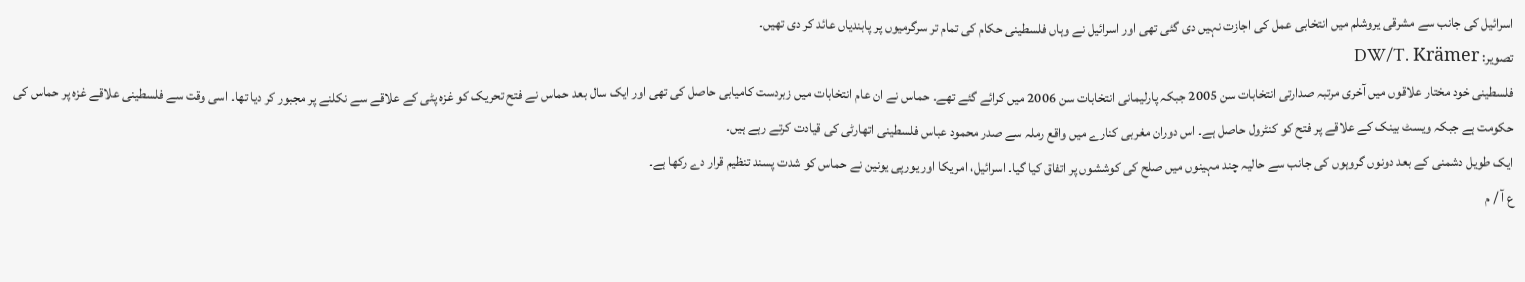اسرائیل کی جانب سے مشرقی یروشلم میں انتخابی عمل کی اجازت نہیں دی گئی تھی اور اسرائیل نے وہاں فلسطینی حکام کی تمام تر سرگرمیوں پر پابندیاں عائد کر دی تھیں۔
تصویر: DW/T. Krämer
فلسطینی خود مختار علاقوں میں آخری مرتبہ صدارتی انتخابات سن 2005 جبکہ پارلیمانی انتخابات سن 2006 میں کرائے گئے تھے۔ حماس نے ان عام انتخابات میں زبردست کامیابی حاصل کی تھی اور ایک سال بعد حماس نے فتح تحریک کو غزہ پٹی کے علاقے سے نکلنے پر مجبور کر دیا تھا۔ اسی وقت سے فلسطینی علاقے غزہ پر حماس کی حکومت ہے جبکہ ویسٹ بینک کے علاقے پر فتح کو کنٹرول حاصل ہے۔ اس دوران مغربی کنارے میں واقع رملہ سے صدر محمود عباس فلسطینی اتھارٹی کی قیادت کرتے رہے ہیں۔
ایک طویل دشمنی کے بعد دونوں گروہوں کی جانب سے حالیہ چند مہینوں میں صلح کی کوششوں پر اتفاق کیا گیا۔ اسرائیل، امریکا اور یورپی یونین نے حماس کو شدت پسند تنظیم قرار دے رکھا ہے۔
ع آ / م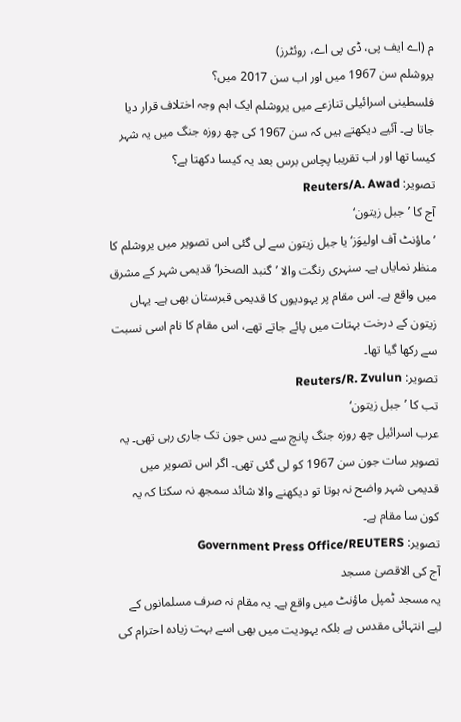م (اے ایف پی، ڈی پی اے، روئٹرز)
یروشلم سن 1967 میں اور اب سن 2017 میں؟
فلسطینی اسرائیلی تنازعے میں یروشلم ایک اہم وجہ اختلاف قرار دیا جاتا ہے۔ آئیے دیکھتے ہیں کہ سن 1967 کی چھ روزہ جنگ میں یہ شہر کیسا تھا اور اب تقریبا پچاس برس بعد یہ کیسا دکھتا ہے؟
تصویر: Reuters/A. Awad
آج کا ’جبل زیتون‘
’ماؤنٹ آف اولیوَز‘ یا جبل زیتون سے لی گئی اس تصویر میں یروشلم کا منظر نمایاں ہے۔ سنہری رنگت والا ’گنبد الصخرا‘ قدیمی شہر کے مشرق میں واقع ہے۔ اس مقام پر یہودیوں کا قدیمی قبرستان بھی ہے۔ یہاں زیتون کے درخت بہتات میں پائے جاتے تھے، اس مقام کا نام اسی نسبت سے رکھا گیا تھا۔
تصویر: Reuters/R. Zvulun
تب کا ’جبل زیتون‘
عرب اسرائیل چھ روزہ جنگ پانچ سے دس جون تک جاری رہی تھی۔ یہ تصویر سات جون سن 1967 کو لی گئی تھی۔ اگر اس تصویر میں قدیمی شہر واضح نہ ہوتا تو دیکھنے والا شائد سمجھ نہ سکتا کہ یہ کون سا مقام ہے۔
تصویر: Government Press Office/REUTERS
آج کی الاقصیٰ مسجد
یہ مسجد ٹمپل ماؤنٹ میں واقع ہے۔ یہ مقام نہ صرف مسلمانوں کے لیے انتہائی مقدس ہے بلکہ یہودیت میں بھی اسے بہت زیادہ احترام کی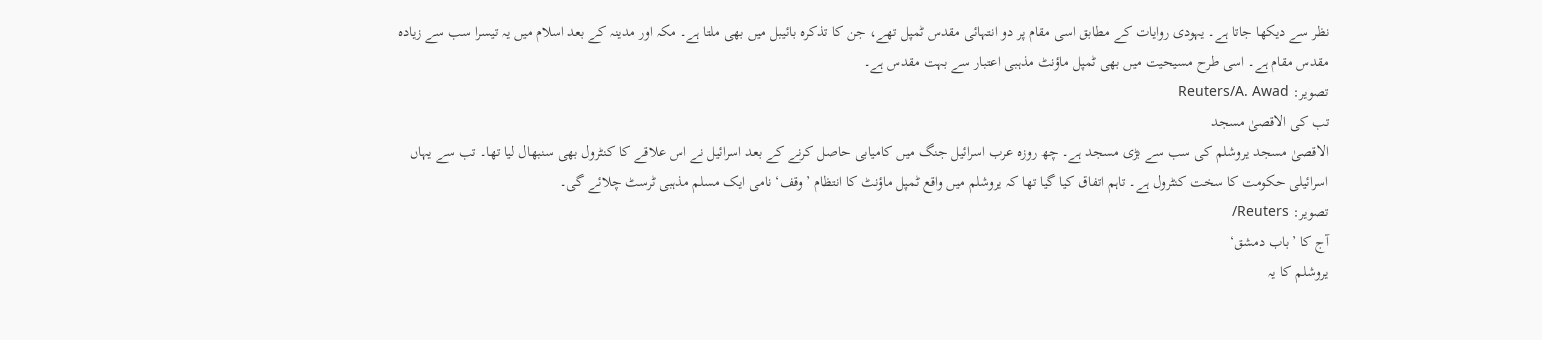نظر سے دیکھا جاتا ہے۔ یہودی روایات کے مطابق اسی مقام پر دو انتہائی مقدس ٹمپل تھے، جن کا تذکرہ بائیبل میں بھی ملتا ہے۔ مکہ اور مدینہ کے بعد اسلام میں یہ تیسرا سب سے زیادہ مقدس مقام ہے۔ اسی طرح مسیحیت میں بھی ٹمپل ماؤنٹ مذہبی اعتبار سے بہت مقدس ہے۔
تصویر: Reuters/A. Awad
تب کی الاقصیٰ مسجد
الاقصیٰ مسجد یروشلم کی سب سے بڑی مسجد ہے۔ چھ روزہ عرب اسرائیل جنگ میں کامیابی حاصل کرنے کے بعد اسرائیل نے اس علاقے کا کنٹرول بھی سنبھال لیا تھا۔ تب سے یہاں اسرائیلی حکومت کا سخت کنٹرول ہے۔ تاہم اتفاق کیا گیا تھا کہ یروشلم میں واقع ٹمپل ماؤنٹ کا انتظام ’وقف‘ نامی ایک مسلم مذہبی ٹرسٹ چلائے گی۔
تصویر: Reuters/
آج کا ’باب دمشق‘
یروشلم کا یہ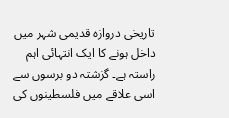تاریخی دروازہ قدیمی شہر میں داخل ہونے کا ایک انتہائی اہم راستہ ہے۔ گزشتہ دو برسوں سے اسی علاقے میں فلسطینوں کی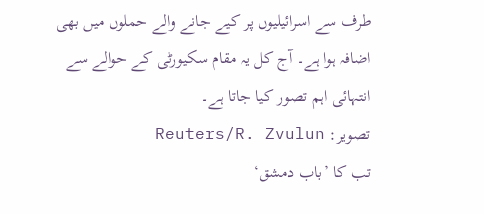طرف سے اسرائیلیوں پر کیے جانے والے حملوں میں بھی اضافہ ہوا ہے۔ آج کل یہ مقام سکیورٹی کے حوالے سے انتہائی اہم تصور کیا جاتا ہے۔
تصویر: Reuters/R. Zvulun
تب کا ’باب دمشق‘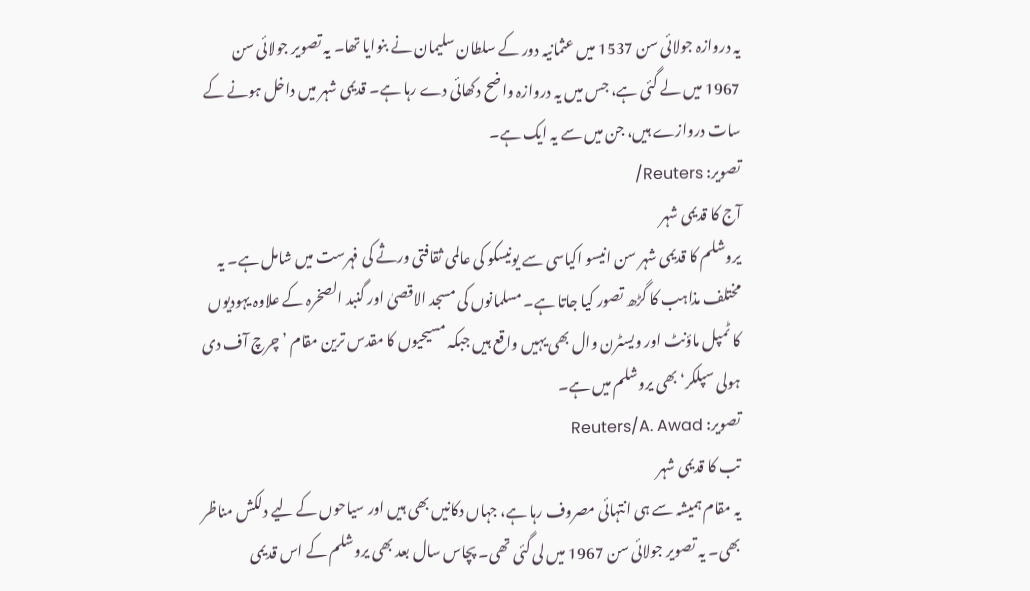یہ دروازہ جولائی سن 1537 میں عثمانیہ دور کے سلطان سلیمان نے بنوایا تھا۔ یہ تصویر جولائی سن 1967 میں لے گئی ہے، جس میں یہ دروازہ واضح دکھائی دے رہا ہے۔ قدیمی شہر میں داخل ہونے کے سات دروازے ہیں، جن میں سے یہ ایک ہے۔
تصویر: Reuters/
آج کا قدیمی شہر
یروشلم کا قدیمی شہر سن انیسو اکیاسی سے یونیسکو کی عالمی ثقافتی ورثے کی فہرست میں شامل ہے۔ یہ مختلف مذاہب کا گڑھ تصور کیا جاتا ہے۔ مسلمانوں کی مسجد الاقصیٰ اور گنبد الصخرہ کے علاوہ یہودیوں کا ٹمپل ماؤنٹ اور ویسٹرن وال بھی یہیں واقع ہیں جبکہ مسیحیوں کا مقدس ترین مقام ’چرچ آف دی ہولی سپلکر‘ بھی یروشلم میں ہے۔
تصویر: Reuters/A. Awad
تب کا قدیمی شہر
یہ مقام ہمیشہ سے ہی انتہائی مصروف رہا ہے، جہاں دکانیں بھی ہیں اور سیاحوں کے لیے دلکش مناظر بھی۔ یہ تصویر جولائی سن 1967 میں لی گئی تھی۔ پچاس سال بعد بھی یروشلم کے اس قدیمی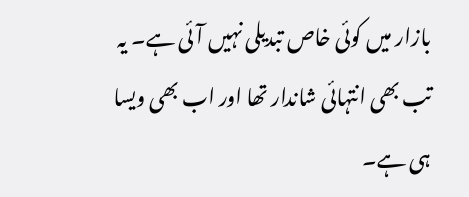بازار میں کوئی خاص تبدیلی نہیں آئی ہے۔ یہ تب بھی انتہائی شاندار تھا اور اب بھی ویسا ہی ہے۔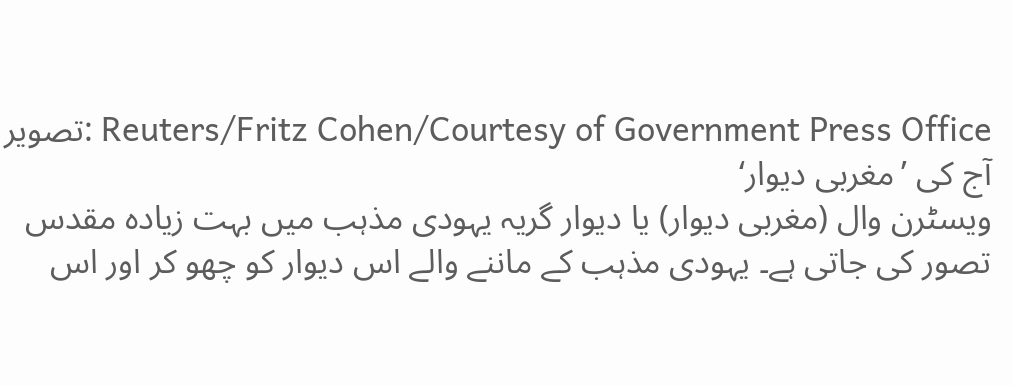تصویر: Reuters/Fritz Cohen/Courtesy of Government Press Office
آج کی ’مغربی دیوار‘
ویسٹرن وال (مغربی دیوار) یا دیوار گریہ یہودی مذہب میں بہت زیادہ مقدس تصور کی جاتی ہے۔ یہودی مذہب کے ماننے والے اس دیوار کو چھو کر اور اس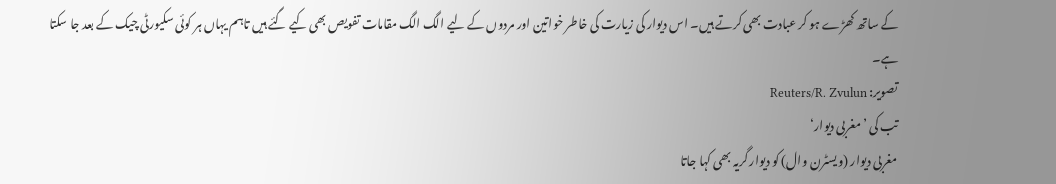کے ساتھ کھڑے ہو کر عبادت بھی کرتے ہیں۔ اس دیوار کی زیارت کی خاطر خواتین اور مردوں کے لیے الگ الگ مقامات تفویص بھی کیے گئے ہیں تاہم یہاں ہر کوئی سکیورٹی چیک کے بعد جا سکتا ہے۔
تصویر: Reuters/R. Zvulun
تب کی ’مغربی دیوار‘
مغربی دیوار (ویسٹرن وال) کو دیوار گریہ بھی کہا جاتا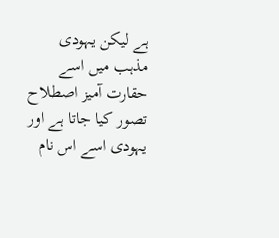ہے لیکن یہودی مذہب میں اسے حقارت آمیز اصطلاح تصور کیا جاتا ہے اور یہودی اسے اس نام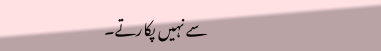سے نہیں پکارتے۔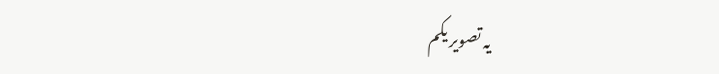یہ تصویر یکم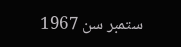ستمبر سن 1967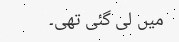میں لی گئی تھی۔